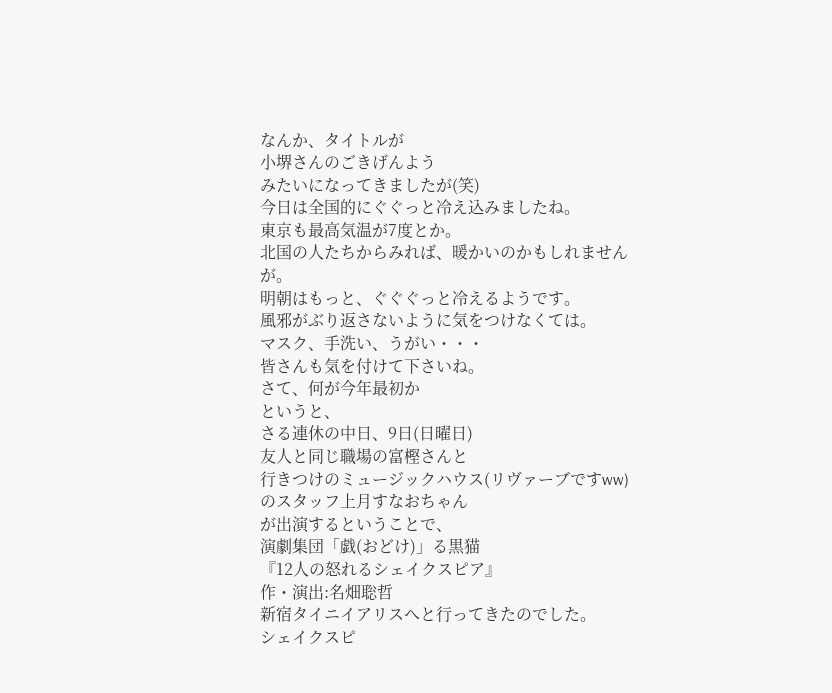なんか、タイトルが
小堺さんのごきげんよう
みたいになってきましたが(笑)
今日は全国的にぐぐっと冷え込みましたね。
東京も最高気温が7度とか。
北国の人たちからみれば、暖かいのかもしれませんが。
明朝はもっと、ぐぐぐっと冷えるようです。
風邪がぶり返さないように気をつけなくては。
マスク、手洗い、うがい・・・
皆さんも気を付けて下さいね。
さて、何が今年最初か
というと、
さる連休の中日、9日(日曜日)
友人と同じ職場の富樫さんと
行きつけのミュージックハウス(リヴァーブですww)
のスタッフ上月すなおちゃん
が出演するということで、
演劇集団「戯(おどけ)」る黒猫
『12人の怒れるシェイクスピア』
作・演出:名畑聡哲
新宿タイニイアリスへと行ってきたのでした。
シェイクスピ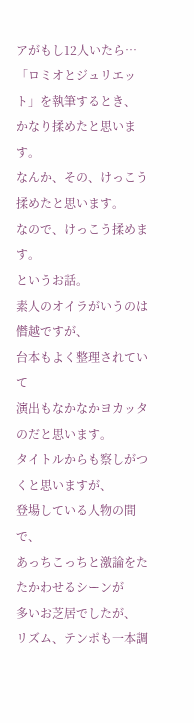アがもし12人いたら…
「ロミオとジュリエット」を執筆するとき、
かなり揉めたと思います。
なんか、その、けっこう揉めたと思います。
なので、けっこう揉めます。
というお話。
素人のオイラがいうのは僭越ですが、
台本もよく整理されていて
演出もなかなかヨカッタ
のだと思います。
タイトルからも察しがつくと思いますが、
登場している人物の間で、
あっちこっちと激論をたたかわせるシーンが
多いお芝居でしたが、
リズム、テンポも一本調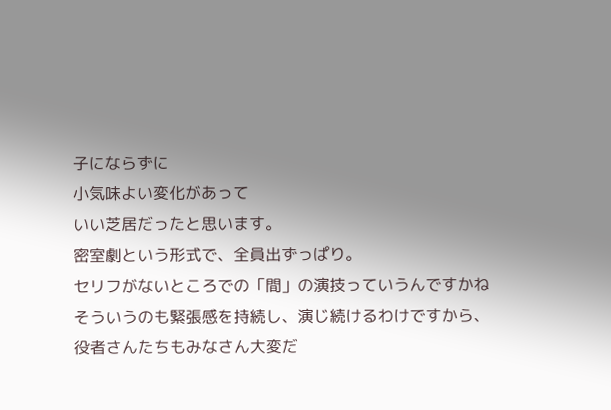子にならずに
小気味よい変化があって
いい芝居だったと思います。
密室劇という形式で、全員出ずっぱり。
セリフがないところでの「間」の演技っていうんですかね
そういうのも緊張感を持続し、演じ続けるわけですから、
役者さんたちもみなさん大変だ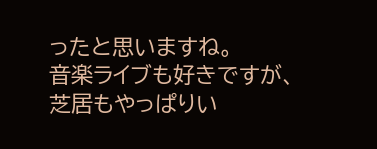ったと思いますね。
音楽ライブも好きですが、
芝居もやっぱりい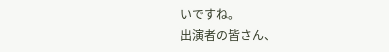いですね。
出演者の皆さん、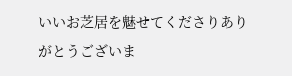いいお芝居を魅せてくださりありがとうございま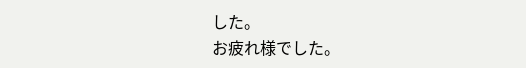した。
お疲れ様でした。